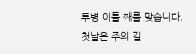투병 이틀 째를 맞습니다.
첫날은 주의 길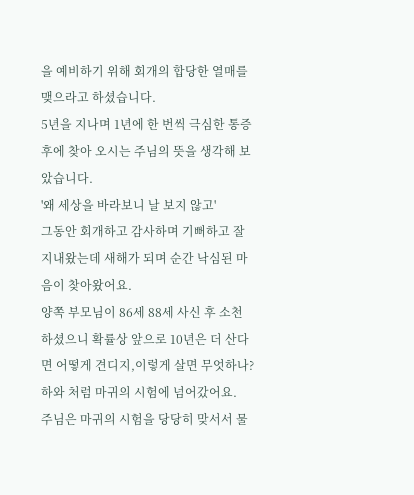을 예비하기 위해 회개의 합당한 열매를 맺으라고 하셨습니다.
5년을 지나며 1년에 한 번씩 극심한 통증 후에 찾아 오시는 주님의 뜻을 생각해 보았습니다.
'왜 세상을 바라보니 날 보지 않고'
그동안 회개하고 감사하며 기뻐하고 잘 지내왔는데 새해가 되며 순간 낙심된 마음이 찾아왔어요.
양쪽 부모님이 86세 88세 사신 후 소천하셨으니 확률상 앞으로 10년은 더 산다면 어떻게 견디지,이렇게 살면 무엇하나? 하와 처럼 마귀의 시험에 넘어갔어요.
주님은 마귀의 시험을 당당히 맞서서 물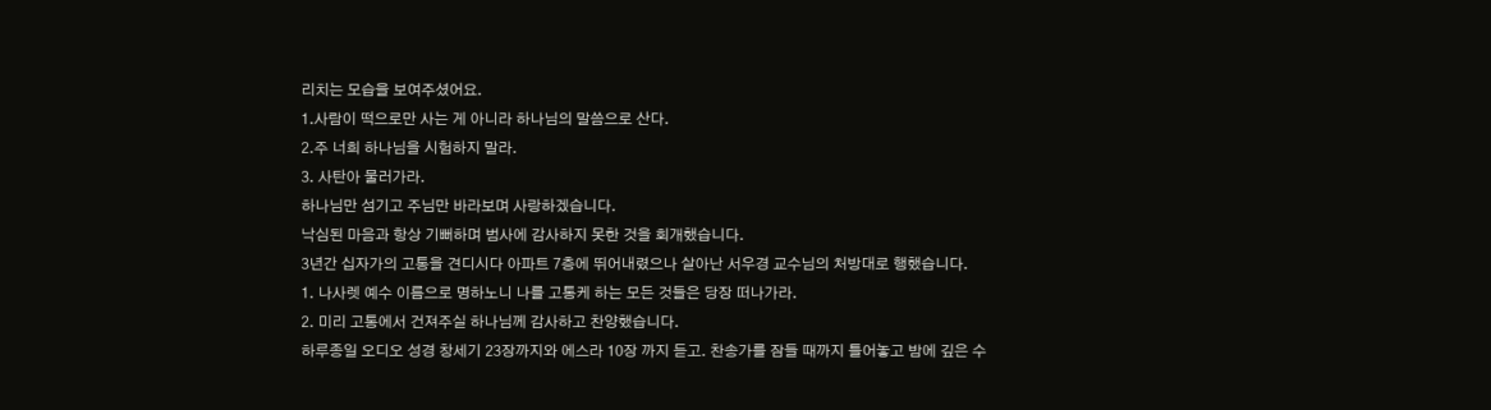리치는 모습을 보여주셨어요.
1.사람이 떡으로만 사는 게 아니라 하나님의 말씀으로 산다.
2.주 너희 하나님을 시험하지 말라.
3. 사탄아 물러가라.
하나님만 섬기고 주님만 바라보며 사랑하겠습니다.
낙심된 마음과 항상 기뻐하며 범사에 감사하지 못한 것을 회개했습니다.
3년간 십자가의 고통을 견디시다 아파트 7층에 뛰어내렸으나 살아난 서우경 교수님의 처방대로 행했습니다.
1. 나사렛 예수 이름으로 명하노니 나를 고통케 하는 모든 것들은 당장 떠나가라.
2. 미리 고통에서 건져주실 하나님께 감사하고 찬양했습니다.
하루종일 오디오 성경 창세기 23장까지와 에스라 10장 까지 듣고. 찬송가를 잠들 때까지 틀어놓고 밤에 깊은 수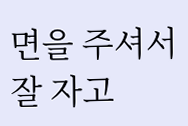면을 주셔서 잘 자고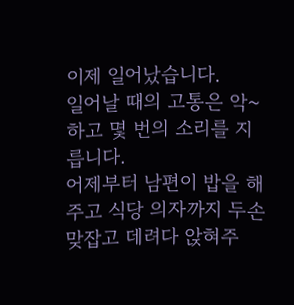이제 일어났습니다.
일어날 때의 고통은 악~하고 몇 번의 소리를 지릅니다.
어제부터 남편이 밥을 해주고 식당 의자까지 두손 맞잡고 데려다 앉혀주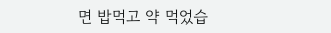면 밥먹고 약 먹었습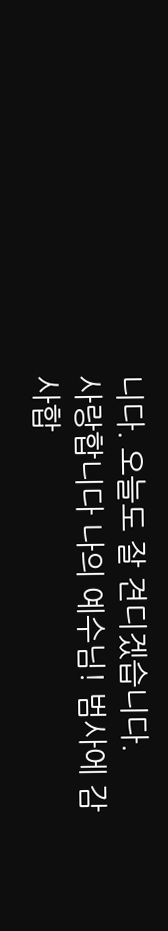니다. 오늘도 잘 견디겠습니다.
사랑합니다 나의 예수님! 범사에 감사합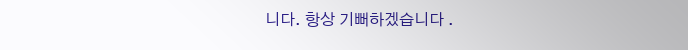니다. 항상 기뻐하겠습니다 .